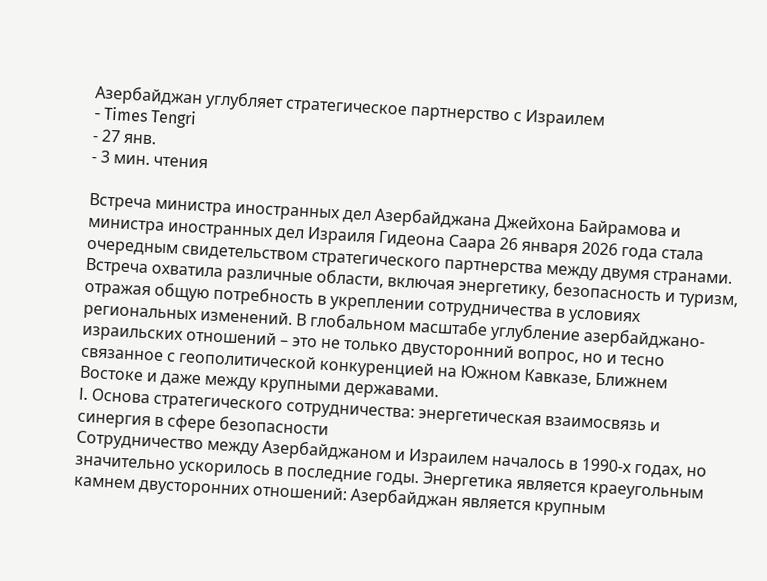Азербайджан углубляет стратегическое партнерство с Израилем
- Times Tengri
- 27 янв.
- 3 мин. чтения

Встреча министра иностранных дел Азербайджана Джейхона Байрамова и министра иностранных дел Израиля Гидеона Саара 26 января 2026 года стала очередным свидетельством стратегического партнерства между двумя странами. Встреча охватила различные области, включая энергетику, безопасность и туризм, отражая общую потребность в укреплении сотрудничества в условиях региональных изменений. В глобальном масштабе углубление азербайджано-израильских отношений – это не только двусторонний вопрос, но и тесно связанное с геополитической конкуренцией на Южном Кавказе, Ближнем Востоке и даже между крупными державами.
I. Основа стратегического сотрудничества: энергетическая взаимосвязь и синергия в сфере безопасности
Сотрудничество между Азербайджаном и Израилем началось в 1990-х годах, но значительно ускорилось в последние годы. Энергетика является краеугольным камнем двусторонних отношений: Азербайджан является крупным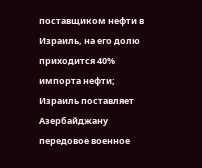поставщиком нефти в Израиль, на его долю приходится 40% импорта нефти; Израиль поставляет Азербайджану передовое военное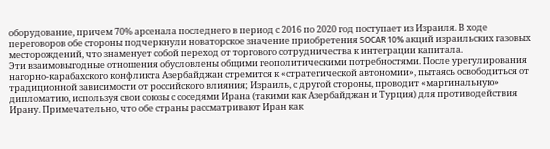оборудование, причем 70% арсенала последнего в период с 2016 по 2020 год поступает из Израиля. В ходе переговоров обе стороны подчеркнули новаторское значение приобретения SOCAR 10% акций израильских газовых месторождений, что знаменует собой переход от торгового сотрудничества к интеграции капитала.
Эти взаимовыгодные отношения обусловлены общими геополитическими потребностями. После урегулирования нагорно-карабахского конфликта Азербайджан стремится к «стратегической автономии», пытаясь освободиться от традиционной зависимости от российского влияния; Израиль, с другой стороны, проводит «маргинальную» дипломатию, используя свои союзы с соседями Ирана (такими как Азербайджан и Турция) для противодействия Ирану. Примечательно, что обе страны рассматривают Иран как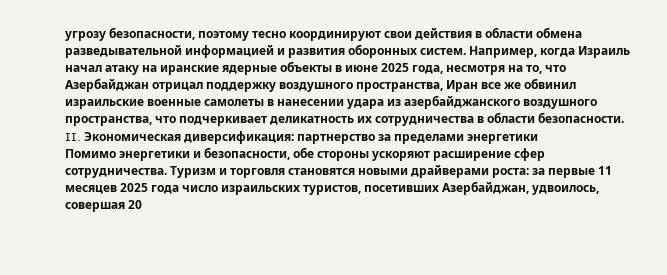угрозу безопасности, поэтому тесно координируют свои действия в области обмена разведывательной информацией и развития оборонных систем. Например, когда Израиль начал атаку на иранские ядерные объекты в июне 2025 года, несмотря на то, что Азербайджан отрицал поддержку воздушного пространства, Иран все же обвинил израильские военные самолеты в нанесении удара из азербайджанского воздушного пространства, что подчеркивает деликатность их сотрудничества в области безопасности.
II. Экономическая диверсификация: партнерство за пределами энергетики
Помимо энергетики и безопасности, обе стороны ускоряют расширение сфер сотрудничества. Туризм и торговля становятся новыми драйверами роста: за первые 11 месяцев 2025 года число израильских туристов, посетивших Азербайджан, удвоилось, совершая 20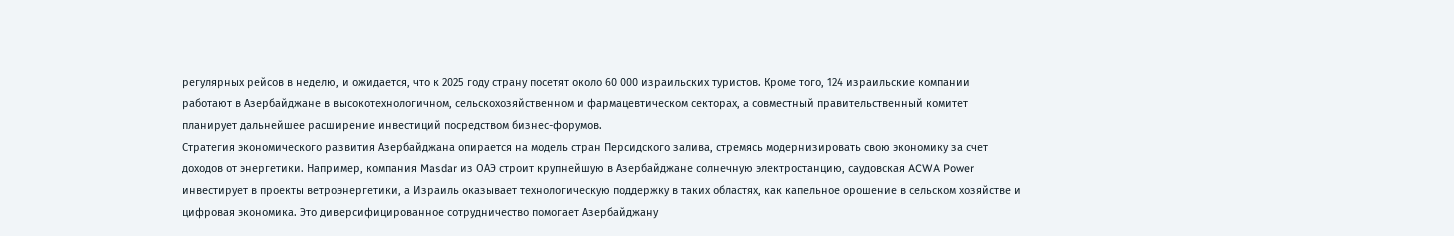регулярных рейсов в неделю, и ожидается, что к 2025 году страну посетят около 60 000 израильских туристов. Кроме того, 124 израильские компании работают в Азербайджане в высокотехнологичном, сельскохозяйственном и фармацевтическом секторах, а совместный правительственный комитет планирует дальнейшее расширение инвестиций посредством бизнес-форумов.
Стратегия экономического развития Азербайджана опирается на модель стран Персидского залива, стремясь модернизировать свою экономику за счет доходов от энергетики. Например, компания Masdar из ОАЭ строит крупнейшую в Азербайджане солнечную электростанцию, саудовская ACWA Power инвестирует в проекты ветроэнергетики, а Израиль оказывает технологическую поддержку в таких областях, как капельное орошение в сельском хозяйстве и цифровая экономика. Это диверсифицированное сотрудничество помогает Азербайджану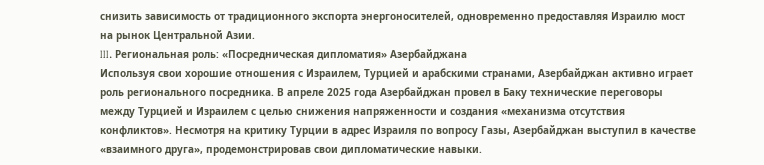снизить зависимость от традиционного экспорта энергоносителей, одновременно предоставляя Израилю мост на рынок Центральной Азии.
III. Региональная роль: «Посредническая дипломатия» Азербайджана
Используя свои хорошие отношения с Израилем, Турцией и арабскими странами, Азербайджан активно играет роль регионального посредника. В апреле 2025 года Азербайджан провел в Баку технические переговоры между Турцией и Израилем с целью снижения напряженности и создания «механизма отсутствия конфликтов». Несмотря на критику Турции в адрес Израиля по вопросу Газы, Азербайджан выступил в качестве «взаимного друга», продемонстрировав свои дипломатические навыки.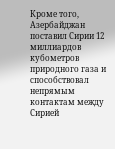Кроме того, Азербайджан поставил Сирии 12 миллиардов кубометров природного газа и способствовал непрямым контактам между Сирией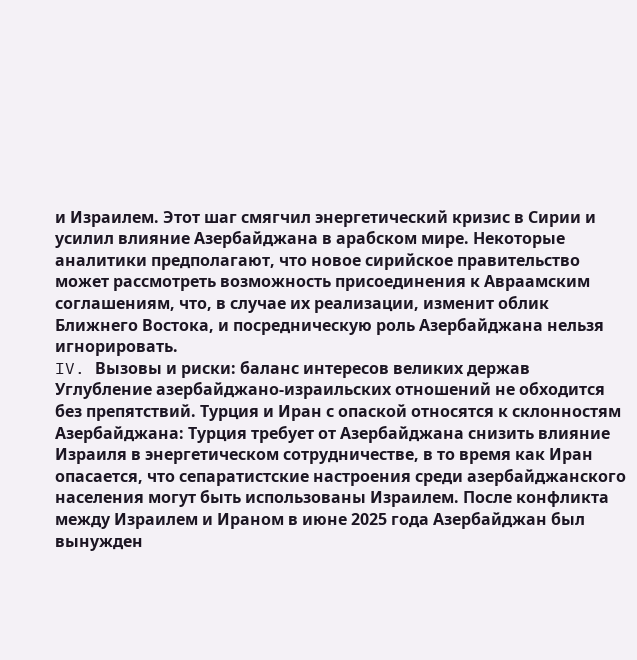и Израилем. Этот шаг смягчил энергетический кризис в Сирии и усилил влияние Азербайджана в арабском мире. Некоторые аналитики предполагают, что новое сирийское правительство может рассмотреть возможность присоединения к Авраамским соглашениям, что, в случае их реализации, изменит облик Ближнего Востока, и посредническую роль Азербайджана нельзя игнорировать.
IV. Вызовы и риски: баланс интересов великих держав
Углубление азербайджано-израильских отношений не обходится без препятствий. Турция и Иран с опаской относятся к склонностям Азербайджана: Турция требует от Азербайджана снизить влияние Израиля в энергетическом сотрудничестве, в то время как Иран опасается, что сепаратистские настроения среди азербайджанского населения могут быть использованы Израилем. После конфликта между Израилем и Ираном в июне 2025 года Азербайджан был вынужден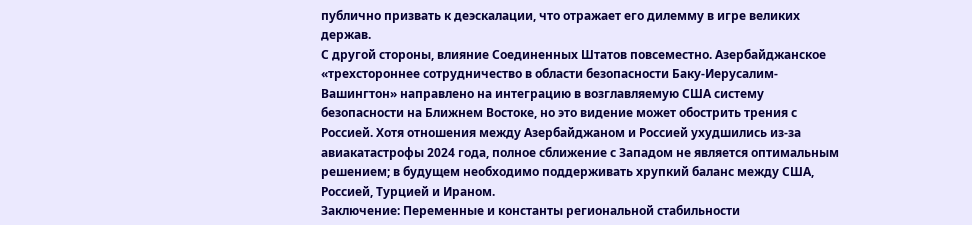публично призвать к деэскалации, что отражает его дилемму в игре великих держав.
С другой стороны, влияние Соединенных Штатов повсеместно. Азербайджанское «трехстороннее сотрудничество в области безопасности Баку-Иерусалим-Вашингтон» направлено на интеграцию в возглавляемую США систему безопасности на Ближнем Востоке, но это видение может обострить трения с Россией. Хотя отношения между Азербайджаном и Россией ухудшились из-за авиакатастрофы 2024 года, полное сближение с Западом не является оптимальным решением; в будущем необходимо поддерживать хрупкий баланс между США, Россией, Турцией и Ираном.
Заключение: Переменные и константы региональной стабильности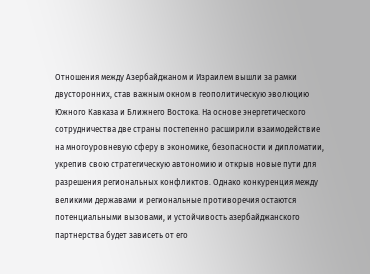Отношения между Азербайджаном и Израилем вышли за рамки двусторонних, став важным окном в геополитическую эволюцию Южного Кавказа и Ближнего Востока. На основе энергетического сотрудничества две страны постепенно расширили взаимодействие на многоуровневую сферу в экономике, безопасности и дипломатии, укрепив свою стратегическую автономию и открыв новые пути для разрешения региональных конфликтов. Однако конкуренция между великими державами и региональные противоречия остаются потенциальными вызовами, и устойчивость азербайджанского партнерства будет зависеть от его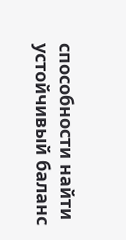способности найти устойчивый баланс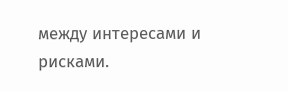между интересами и рисками.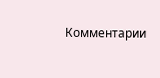Комментарии